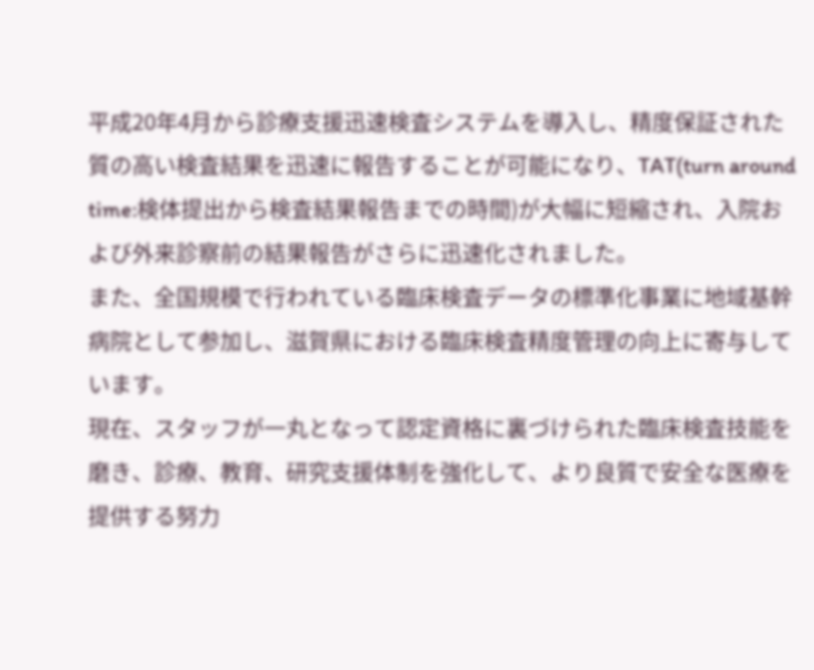平成20年4月から診療支援迅速検査システムを導入し、精度保証された質の高い検査結果を迅速に報告することが可能になり、TAT(turn around time:検体提出から検査結果報告までの時間)が大幅に短縮され、入院および外来診察前の結果報告がさらに迅速化されました。
また、全国規模で行われている臨床検査データの標準化事業に地域基幹病院として参加し、滋賀県における臨床検査精度管理の向上に寄与しています。
現在、スタッフが一丸となって認定資格に裏づけられた臨床検査技能を磨き、診療、教育、研究支援体制を強化して、より良質で安全な医療を提供する努力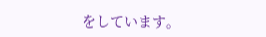をしています。